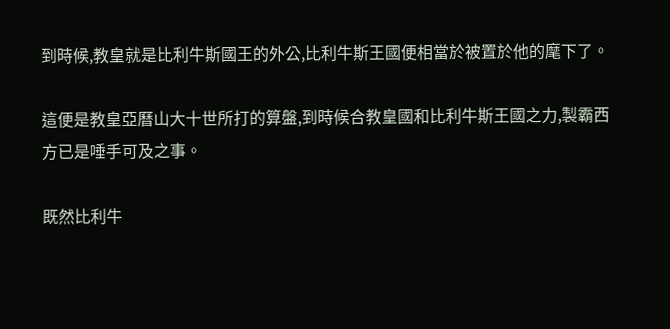到時候,教皇就是比利牛斯國王的外公,比利牛斯王國便相當於被置於他的麾下了。

這便是教皇亞曆山大十世所打的算盤,到時候合教皇國和比利牛斯王國之力,製霸西方已是唾手可及之事。

既然比利牛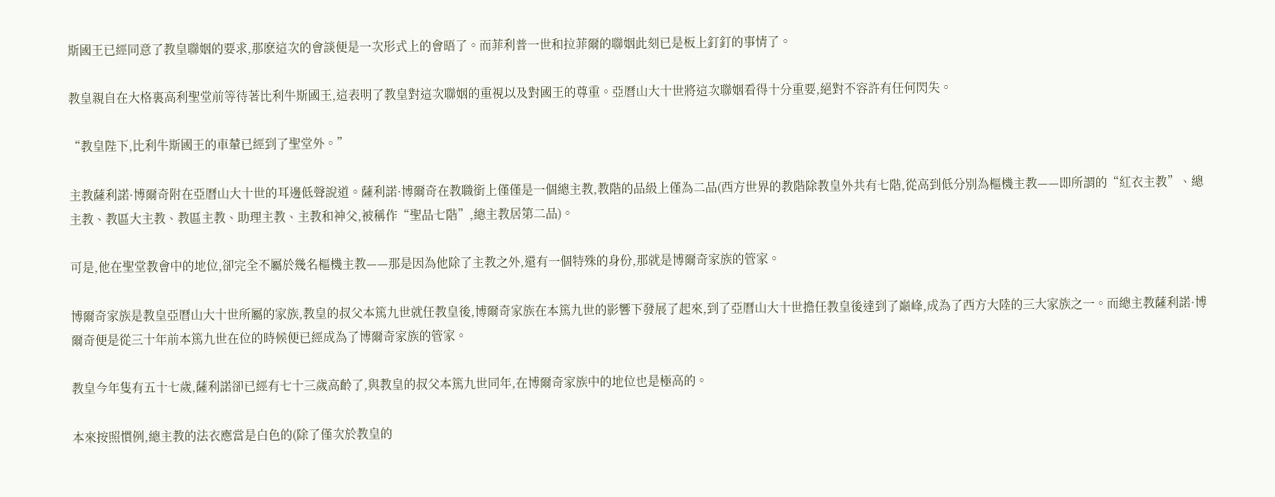斯國王已經同意了教皇聯姻的要求,那麽這次的會談便是一次形式上的會晤了。而菲利普一世和拉菲爾的聯姻此刻已是板上釘釘的事情了。

教皇親自在大格裏高利聖堂前等待著比利牛斯國王,這表明了教皇對這次聯姻的重視以及對國王的尊重。亞曆山大十世將這次聯姻看得十分重要,絕對不容許有任何閃失。

“教皇陛下,比利牛斯國王的車輦已經到了聖堂外。”

主教薩利諾·博爾奇附在亞曆山大十世的耳邊低聲說道。薩利諾·博爾奇在教職銜上僅僅是一個總主教,教階的品級上僅為二品(西方世界的教階除教皇外共有七階,從高到低分別為樞機主教——即所謂的“紅衣主教”、總主教、教區大主教、教區主教、助理主教、主教和神父,被稱作“聖品七階”,總主教居第二品)。

可是,他在聖堂教會中的地位,卻完全不屬於幾名樞機主教——那是因為他除了主教之外,還有一個特殊的身份,那就是博爾奇家族的管家。

博爾奇家族是教皇亞曆山大十世所屬的家族,教皇的叔父本篤九世就任教皇後,博爾奇家族在本篤九世的影響下發展了起來,到了亞曆山大十世擔任教皇後達到了巔峰,成為了西方大陸的三大家族之一。而總主教薩利諾·博爾奇便是從三十年前本篤九世在位的時候便已經成為了博爾奇家族的管家。

教皇今年隻有五十七歲,薩利諾卻已經有七十三歲高齡了,與教皇的叔父本篤九世同年,在博爾奇家族中的地位也是極高的。

本來按照慣例,總主教的法衣應當是白色的(除了僅次於教皇的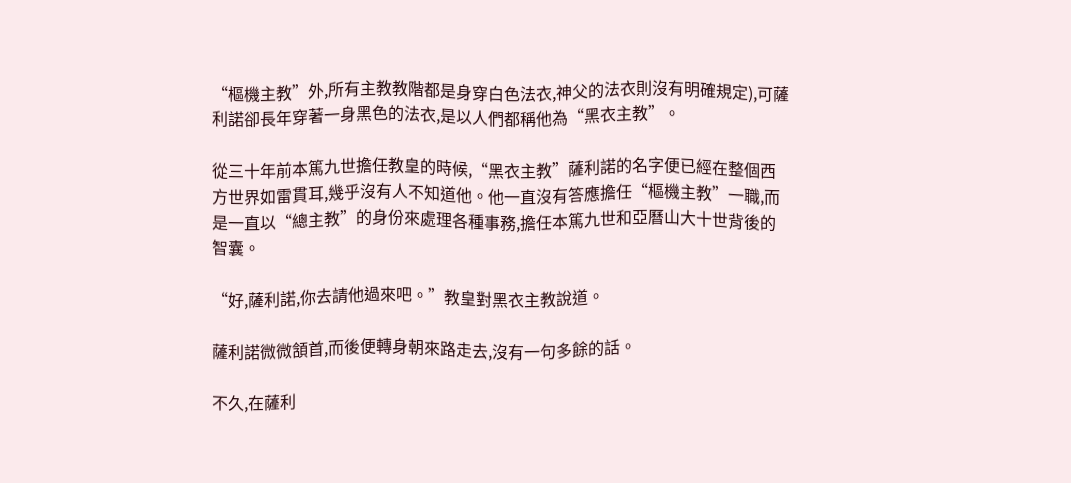“樞機主教”外,所有主教教階都是身穿白色法衣,神父的法衣則沒有明確規定),可薩利諾卻長年穿著一身黑色的法衣,是以人們都稱他為“黑衣主教”。

從三十年前本篤九世擔任教皇的時候,“黑衣主教”薩利諾的名字便已經在整個西方世界如雷貫耳,幾乎沒有人不知道他。他一直沒有答應擔任“樞機主教”一職,而是一直以“總主教”的身份來處理各種事務,擔任本篤九世和亞曆山大十世背後的智囊。

“好,薩利諾,你去請他過來吧。”教皇對黑衣主教說道。

薩利諾微微頷首,而後便轉身朝來路走去,沒有一句多餘的話。

不久,在薩利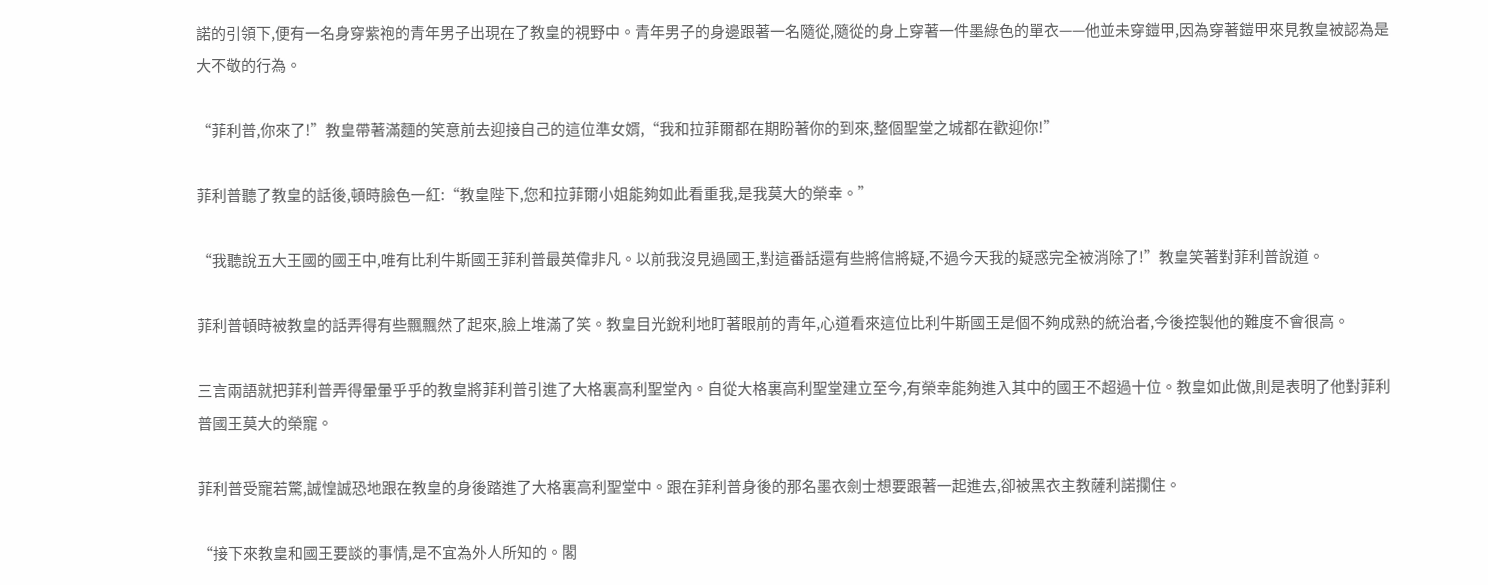諾的引領下,便有一名身穿紫袍的青年男子出現在了教皇的視野中。青年男子的身邊跟著一名隨從,隨從的身上穿著一件墨綠色的單衣——他並未穿鎧甲,因為穿著鎧甲來見教皇被認為是大不敬的行為。

“菲利普,你來了!”教皇帶著滿麵的笑意前去迎接自己的這位準女婿,“我和拉菲爾都在期盼著你的到來,整個聖堂之城都在歡迎你!”

菲利普聽了教皇的話後,頓時臉色一紅:“教皇陛下,您和拉菲爾小姐能夠如此看重我,是我莫大的榮幸。”

“我聽說五大王國的國王中,唯有比利牛斯國王菲利普最英偉非凡。以前我沒見過國王,對這番話還有些將信將疑,不過今天我的疑惑完全被消除了!”教皇笑著對菲利普說道。

菲利普頓時被教皇的話弄得有些飄飄然了起來,臉上堆滿了笑。教皇目光銳利地盯著眼前的青年,心道看來這位比利牛斯國王是個不夠成熟的統治者,今後控製他的難度不會很高。

三言兩語就把菲利普弄得暈暈乎乎的教皇將菲利普引進了大格裏高利聖堂內。自從大格裏高利聖堂建立至今,有榮幸能夠進入其中的國王不超過十位。教皇如此做,則是表明了他對菲利普國王莫大的榮寵。

菲利普受寵若驚,誠惶誠恐地跟在教皇的身後踏進了大格裏高利聖堂中。跟在菲利普身後的那名墨衣劍士想要跟著一起進去,卻被黑衣主教薩利諾攔住。

“接下來教皇和國王要談的事情,是不宜為外人所知的。閣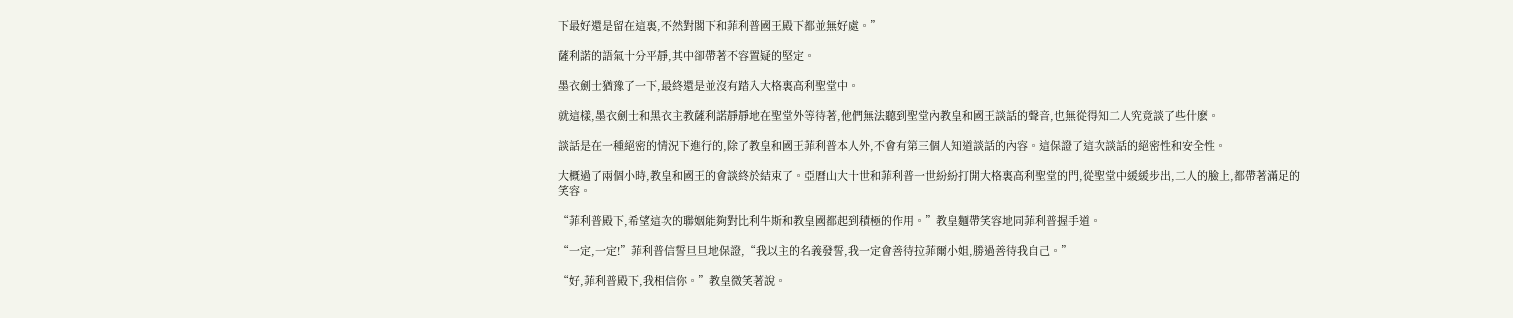下最好還是留在這裏,不然對閣下和菲利普國王殿下都並無好處。”

薩利諾的語氣十分平靜,其中卻帶著不容置疑的堅定。

墨衣劍士猶豫了一下,最終還是並沒有踏入大格裏高利聖堂中。

就這樣,墨衣劍士和黑衣主教薩利諾靜靜地在聖堂外等待著,他們無法聽到聖堂內教皇和國王談話的聲音,也無從得知二人究竟談了些什麽。

談話是在一種絕密的情況下進行的,除了教皇和國王菲利普本人外,不會有第三個人知道談話的內容。這保證了這次談話的絕密性和安全性。

大概過了兩個小時,教皇和國王的會談終於結束了。亞曆山大十世和菲利普一世紛紛打開大格裏高利聖堂的門,從聖堂中緩緩步出,二人的臉上,都帶著滿足的笑容。

“菲利普殿下,希望這次的聯姻能夠對比利牛斯和教皇國都起到積極的作用。”教皇麵帶笑容地同菲利普握手道。

“一定,一定!”菲利普信誓旦旦地保證,“我以主的名義發誓,我一定會善待拉菲爾小姐,勝過善待我自己。”

“好,菲利普殿下,我相信你。”教皇微笑著說。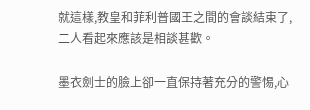就這樣,教皇和菲利普國王之間的會談結束了,二人看起來應該是相談甚歡。

墨衣劍士的臉上卻一直保持著充分的警惕,心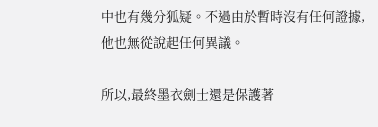中也有幾分狐疑。不過由於暫時沒有任何證據,他也無從說起任何異議。

所以,最終墨衣劍士還是保護著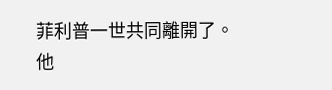菲利普一世共同離開了。他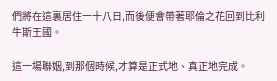們將在這裏居住一十八日,而後便會帶著耶倫之花回到比利牛斯王國。

這一場聯姻,到那個時候,才算是正式地、真正地完成。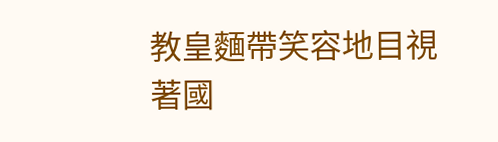教皇麵帶笑容地目視著國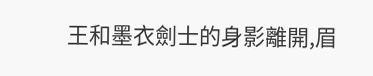王和墨衣劍士的身影離開,眉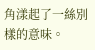角漾起了一絲別樣的意味。